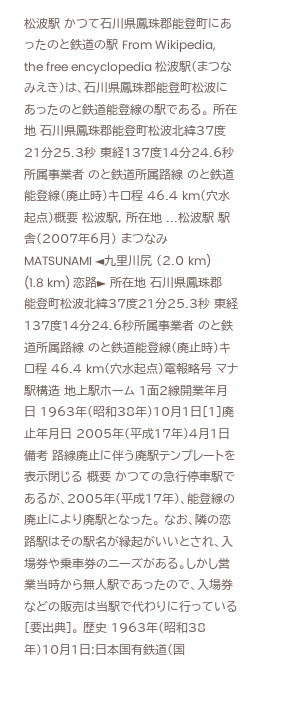松波駅 かつて石川県鳳珠郡能登町にあったのと鉄道の駅 From Wikipedia, the free encyclopedia 松波駅(まつなみえき)は、石川県鳳珠郡能登町松波にあったのと鉄道能登線の駅である。 所在地 石川県鳳珠郡能登町松波北緯37度21分25.3秒 東経137度14分24.6秒所属事業者 のと鉄道所属路線 のと鉄道能登線(廃止時)キロ程 46.4 km(穴水起点)概要 松波駅, 所在地 ...松波駅 駅舎(2007年6月) まつなみ MATSUNAMI ◄九里川尻 (2.0 km) (1.8 km) 恋路► 所在地 石川県鳳珠郡能登町松波北緯37度21分25.3秒 東経137度14分24.6秒所属事業者 のと鉄道所属路線 のと鉄道能登線(廃止時)キロ程 46.4 km(穴水起点)電報略号 マナ駅構造 地上駅ホーム 1面2線開業年月日 1963年(昭和38年)10月1日[1]廃止年月日 2005年(平成17年)4月1日備考 路線廃止に伴う廃駅テンプレートを表示閉じる 概要 かつての急行停車駅であるが、2005年(平成17年)、能登線の廃止により廃駅となった。 なお、隣の恋路駅はその駅名が縁起がいいとされ、入場券や乗車券のニーズがある。しかし営業当時から無人駅であったので、入場券などの販売は当駅で代わりに行っている[要出典]。 歴史 1963年(昭和38年)10月1日:日本国有鉄道(国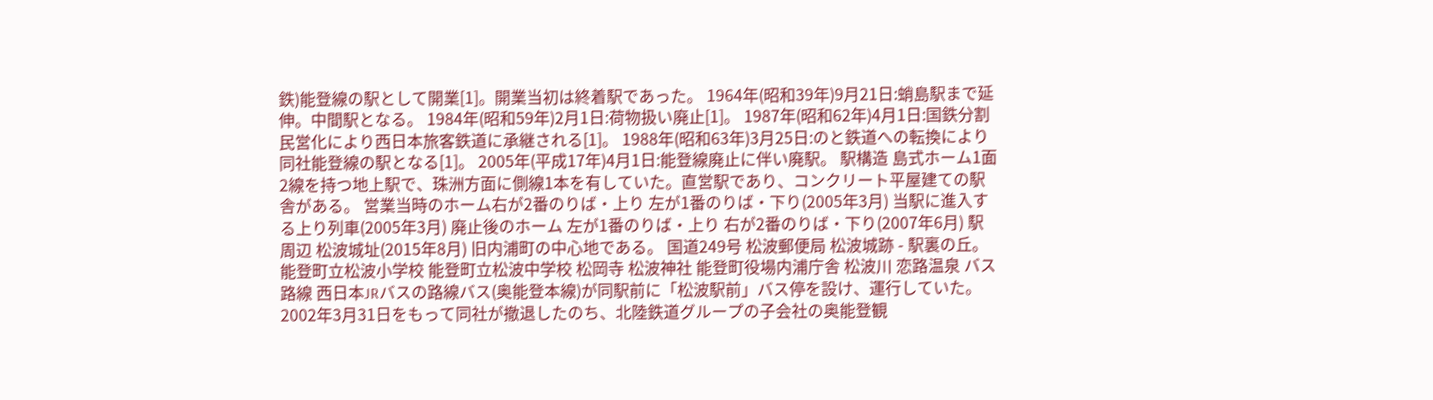鉄)能登線の駅として開業[1]。開業当初は終着駅であった。 1964年(昭和39年)9月21日:蛸島駅まで延伸。中間駅となる。 1984年(昭和59年)2月1日:荷物扱い廃止[1]。 1987年(昭和62年)4月1日:国鉄分割民営化により西日本旅客鉄道に承継される[1]。 1988年(昭和63年)3月25日:のと鉄道への転換により同社能登線の駅となる[1]。 2005年(平成17年)4月1日:能登線廃止に伴い廃駅。 駅構造 島式ホーム1面2線を持つ地上駅で、珠洲方面に側線1本を有していた。直営駅であり、コンクリート平屋建ての駅舎がある。 営業当時のホーム右が2番のりば・上り 左が1番のりば・下り(2005年3月) 当駅に進入する上り列車(2005年3月) 廃止後のホーム 左が1番のりば・上り 右が2番のりば・下り(2007年6月) 駅周辺 松波城址(2015年8月) 旧内浦町の中心地である。 国道249号 松波郵便局 松波城跡 - 駅裏の丘。 能登町立松波小学校 能登町立松波中学校 松岡寺 松波神社 能登町役場内浦庁舎 松波川 恋路温泉 バス路線 西日本JRバスの路線バス(奥能登本線)が同駅前に「松波駅前」バス停を設け、運行していた。2002年3月31日をもって同社が撤退したのち、北陸鉄道グループの子会社の奥能登観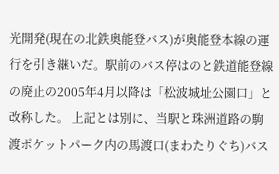光開発(現在の北鉄奥能登バス)が奥能登本線の運行を引き継いだ。駅前のバス停はのと鉄道能登線の廃止の2005年4月以降は「松波城址公園口」と改称した。 上記とは別に、当駅と珠洲道路の駒渡ポケットパーク内の馬渡口(まわたりぐち)バス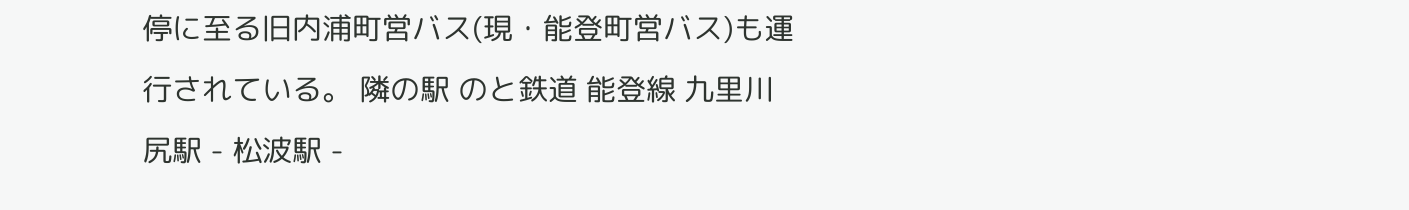停に至る旧内浦町営バス(現・能登町営バス)も運行されている。 隣の駅 のと鉄道 能登線 九里川尻駅 - 松波駅 -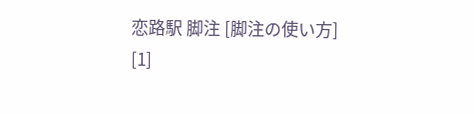恋路駅 脚注 [脚注の使い方] [1]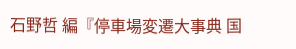石野哲 編『停車場変遷大事典 国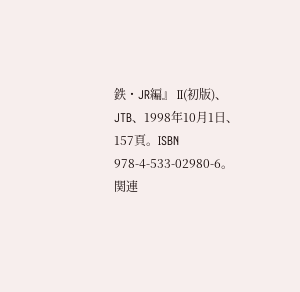鉄・JR編』 II(初版)、JTB、1998年10月1日、157頁。ISBN 978-4-533-02980-6。 関連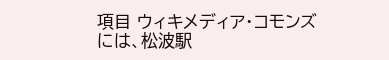項目 ウィキメディア・コモンズには、松波駅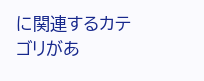に関連するカテゴリがあ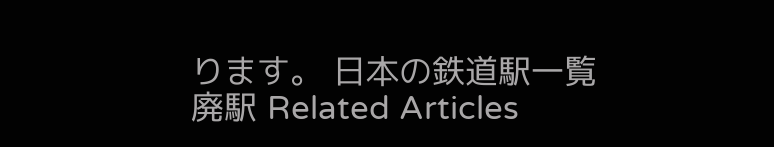ります。 日本の鉄道駅一覧 廃駅 Related Articles